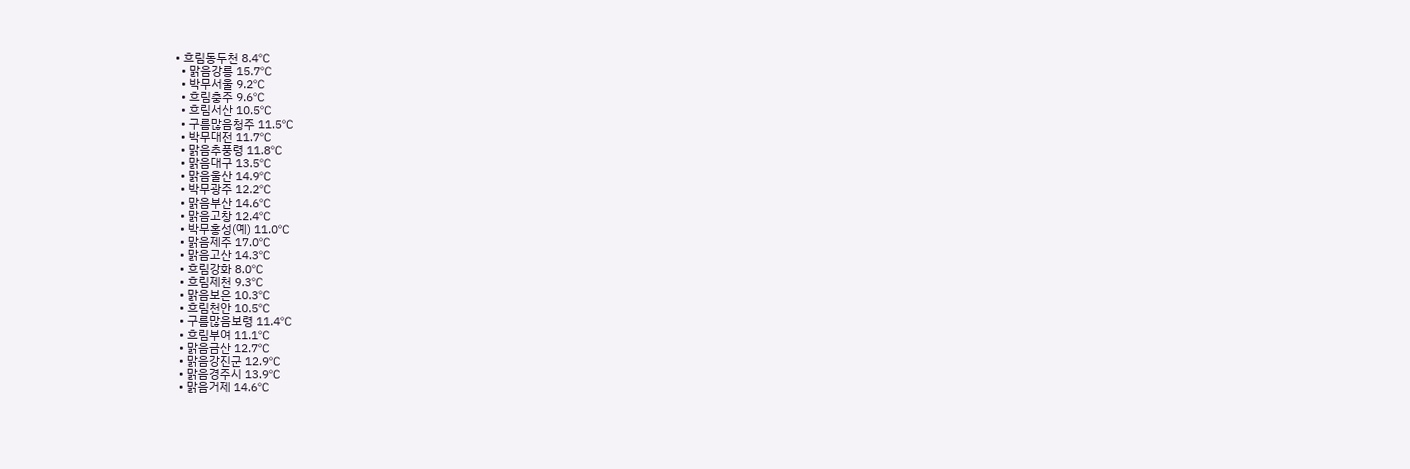• 흐림동두천 8.4℃
  • 맑음강릉 15.7℃
  • 박무서울 9.2℃
  • 흐림충주 9.6℃
  • 흐림서산 10.5℃
  • 구름많음청주 11.5℃
  • 박무대전 11.7℃
  • 맑음추풍령 11.8℃
  • 맑음대구 13.5℃
  • 맑음울산 14.9℃
  • 박무광주 12.2℃
  • 맑음부산 14.6℃
  • 맑음고창 12.4℃
  • 박무홍성(예) 11.0℃
  • 맑음제주 17.0℃
  • 맑음고산 14.3℃
  • 흐림강화 8.0℃
  • 흐림제천 9.3℃
  • 맑음보은 10.3℃
  • 흐림천안 10.5℃
  • 구름많음보령 11.4℃
  • 흐림부여 11.1℃
  • 맑음금산 12.7℃
  • 맑음강진군 12.9℃
  • 맑음경주시 13.9℃
  • 맑음거제 14.6℃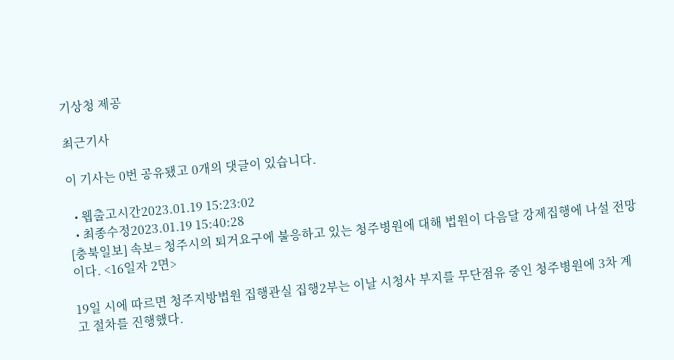기상청 제공

최근기사

이 기사는 0번 공유됐고 0개의 댓글이 있습니다.

  • 웹출고시간2023.01.19 15:23:02
  • 최종수정2023.01.19 15:40:28
[충북일보] 속보= 청주시의 퇴거요구에 불응하고 있는 청주병원에 대해 법원이 다음달 강제집행에 나설 전망이다. <16일자 2면>

19일 시에 따르면 청주지방법원 집행관실 집행2부는 이날 시청사 부지를 무단점유 중인 청주병원에 3차 계고 절차를 진행했다.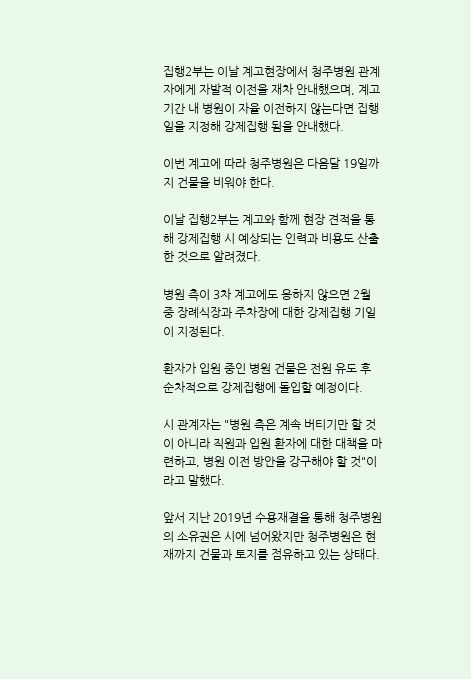집행2부는 이날 계고현장에서 청주병원 관계자에게 자발적 이전을 재차 안내했으며, 계고기간 내 병원이 자율 이전하지 않는다면 집행일을 지정해 강제집행 됨을 안내했다.

이번 계고에 따라 청주병원은 다음달 19일까지 건물을 비워야 한다.

이날 집행2부는 계고와 함께 현장 견적을 통해 강제집행 시 예상되는 인력과 비용도 산출한 것으로 알려졌다.

병원 측이 3차 계고에도 응하지 않으면 2월 중 장례식장과 주차장에 대한 강제집행 기일이 지정된다.

환자가 입원 중인 병원 건물은 전원 유도 후 순차적으로 강제집행에 돌입할 예정이다.

시 관계자는 "병원 측은 계속 버티기만 할 것이 아니라 직원과 입원 환자에 대한 대책을 마련하고, 병원 이전 방안을 강구해야 할 것"이라고 말했다.

앞서 지난 2019년 수용재결을 통해 청주병원의 소유권은 시에 넘어왔지만 청주병원은 현재까지 건물과 토지를 점유하고 있는 상태다.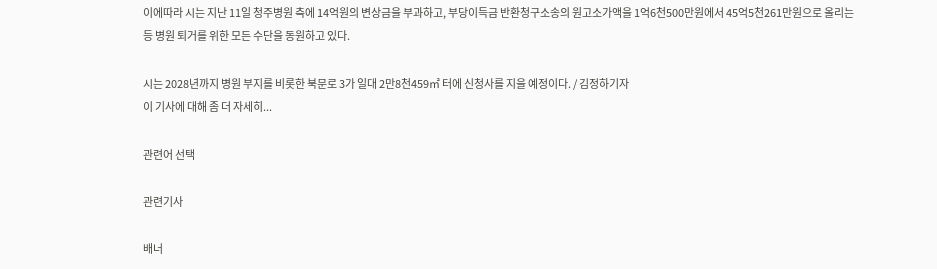이에따라 시는 지난 11일 청주병원 측에 14억원의 변상금을 부과하고, 부당이득금 반환청구소송의 원고소가액을 1억6천500만원에서 45억5천261만원으로 올리는 등 병원 퇴거를 위한 모든 수단을 동원하고 있다.

시는 2028년까지 병원 부지를 비롯한 북문로 3가 일대 2만8천459㎡ 터에 신청사를 지을 예정이다. / 김정하기자
이 기사에 대해 좀 더 자세히...

관련어 선택

관련기사

배너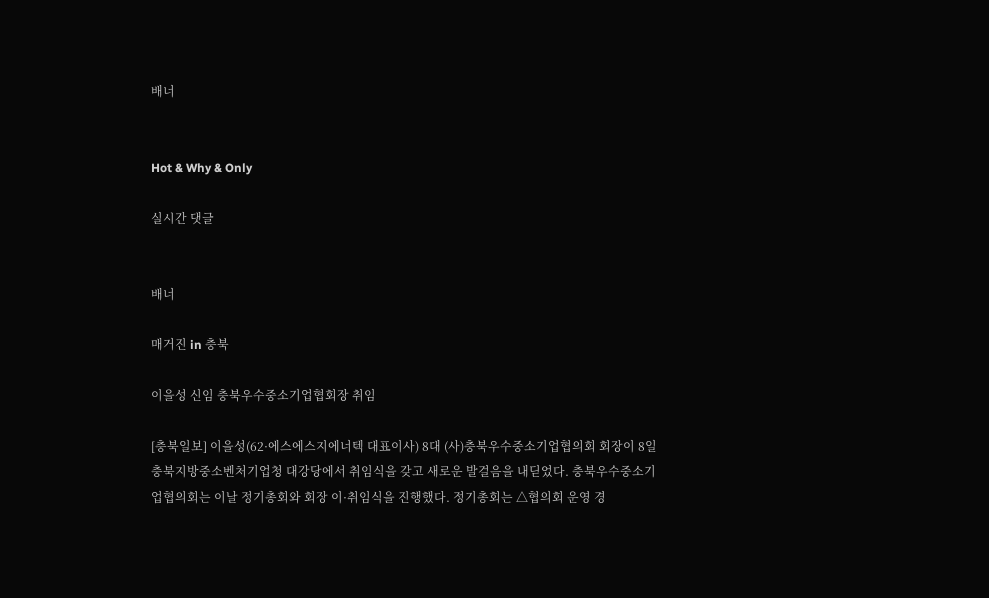배너


Hot & Why & Only

실시간 댓글


배너

매거진 in 충북

이을성 신임 충북우수중소기업협회장 취임

[충북일보] 이을성(62·에스에스지에너텍 대표이사) 8대 (사)충북우수중소기업협의회 회장이 8일 충북지방중소벤처기업청 대강당에서 취임식을 갖고 새로운 발걸음을 내딛었다. 충북우수중소기업협의회는 이날 정기총회와 회장 이·취임식을 진행했다. 정기총회는 △협의회 운영 경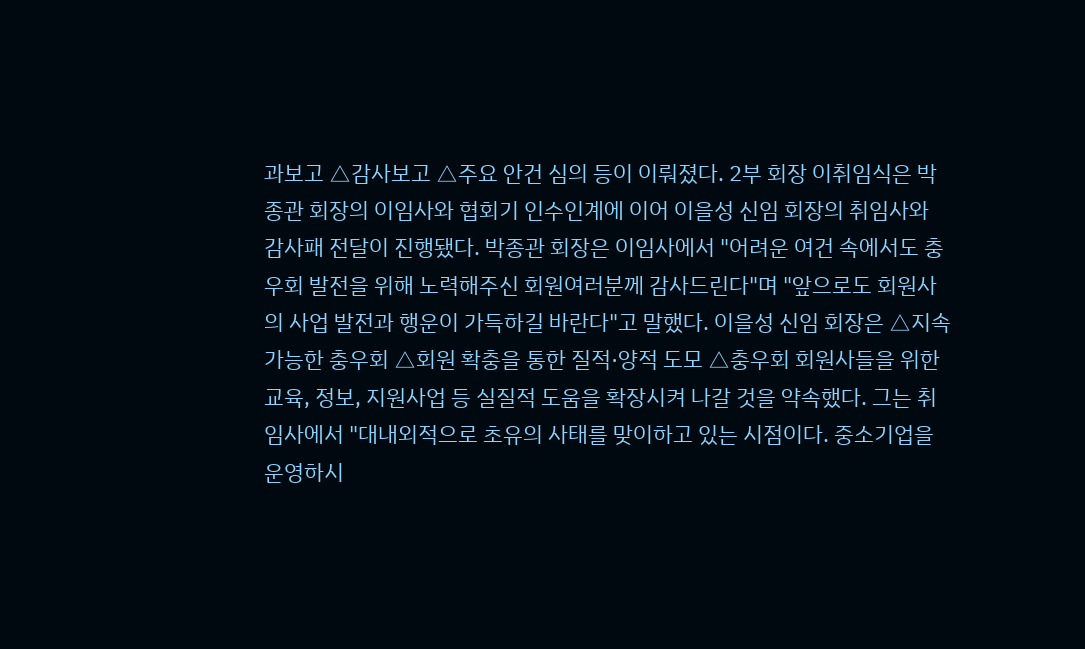과보고 △감사보고 △주요 안건 심의 등이 이뤄졌다. 2부 회장 이취임식은 박종관 회장의 이임사와 협회기 인수인계에 이어 이을성 신임 회장의 취임사와 감사패 전달이 진행됐다. 박종관 회장은 이임사에서 "어려운 여건 속에서도 충우회 발전을 위해 노력해주신 회원여러분께 감사드린다"며 "앞으로도 회원사의 사업 발전과 행운이 가득하길 바란다"고 말했다. 이을성 신임 회장은 △지속가능한 충우회 △회원 확충을 통한 질적·양적 도모 △충우회 회원사들을 위한 교육, 정보, 지원사업 등 실질적 도움을 확장시켜 나갈 것을 약속했다. 그는 취임사에서 "대내외적으로 초유의 사태를 맞이하고 있는 시점이다. 중소기업을 운영하시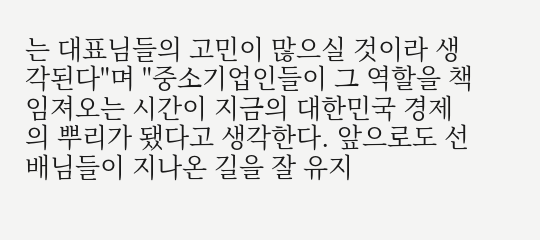는 대표님들의 고민이 많으실 것이라 생각된다"며 "중소기업인들이 그 역할을 책임져오는 시간이 지금의 대한민국 경제의 뿌리가 됐다고 생각한다. 앞으로도 선배님들이 지나온 길을 잘 유지